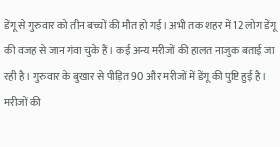डेंगू से गुरुवार को तीन बच्चों की मौत हो गई। अभी तक शहर में 12 लोग डेंगू की वजह से जान गंवा चुके हैं। कई अन्य मरीजों की हालत नाजुक बताई जा रही है। गुरुवार के बुखार से पीड़ित 90 और मरीजों में डेंगू की पुष्टि हुई है। मरीजों की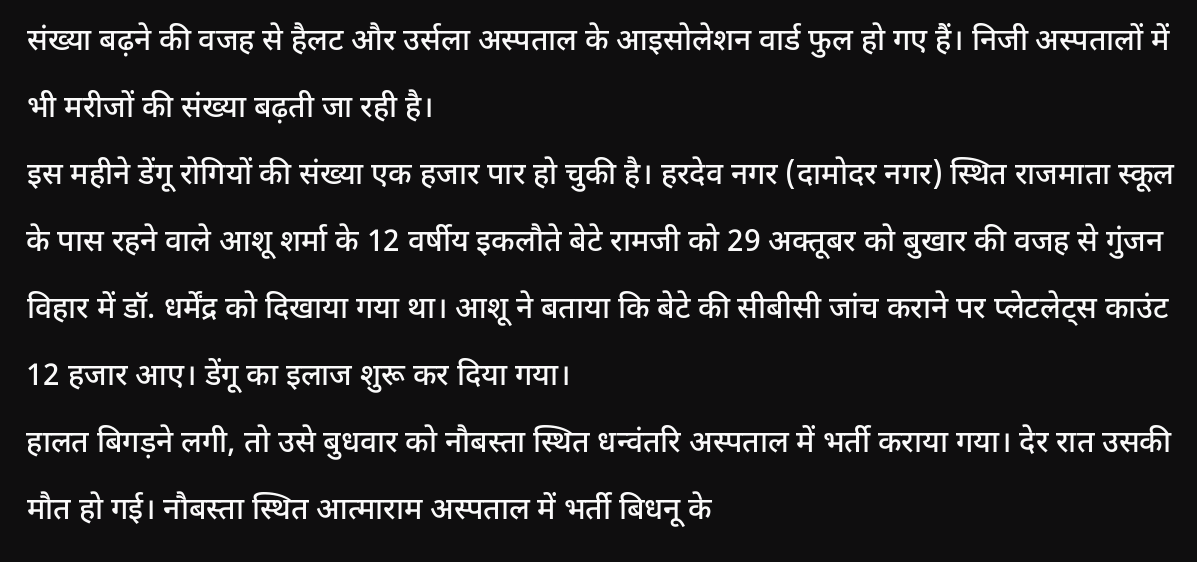संख्या बढ़ने की वजह से हैलट और उर्सला अस्पताल के आइसोलेशन वार्ड फुल हो गए हैं। निजी अस्पतालों में भी मरीजों की संख्या बढ़ती जा रही है।
इस महीने डेंगू रोगियों की संख्या एक हजार पार हो चुकी है। हरदेव नगर (दामोदर नगर) स्थित राजमाता स्कूल के पास रहने वाले आशू शर्मा के 12 वर्षीय इकलौते बेटे रामजी को 29 अक्तूबर को बुखार की वजह से गुंजन विहार में डॉ. धर्मेंद्र को दिखाया गया था। आशू ने बताया कि बेटे की सीबीसी जांच कराने पर प्लेटलेट्स काउंट 12 हजार आए। डेंगू का इलाज शुरू कर दिया गया।
हालत बिगड़ने लगी, तो उसे बुधवार को नौबस्ता स्थित धन्वंतरि अस्पताल में भर्ती कराया गया। देर रात उसकी मौत हो गई। नौबस्ता स्थित आत्माराम अस्पताल में भर्ती बिधनू के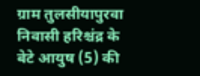ग्राम तुलसीयापुरवा निवासी हरिश्चंद्र के बेटे आयुष (5) की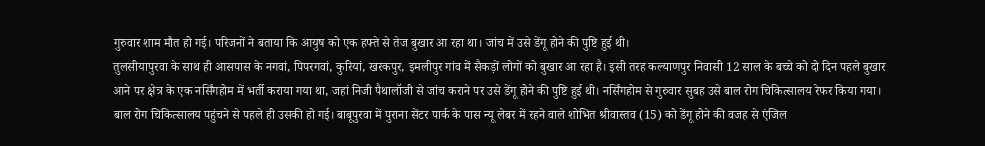गुरुवार शाम मौत हो गई। परिजनों ने बताया कि आयुष को एक हफ्ते से तेज बुखार आ रहा था। जांच में उसे डेंगू होने की पुष्टि हुई थी।
तुलसीयापुरवा के साथ ही आसपास के नगवां, पिपरगवां, कुरियां, खरकपुर, इमलीपुर गांव में सैकड़ों लोगों को बुखार आ रहा है। इसी तरह कल्याणपुर निवासी 12 साल के बच्चे को दो दिन पहले बुखार आने पर क्षेत्र के एक नर्सिंगहोम में भर्ती कराया गया था, जहां निजी पैथालॉजी से जांच कराने पर उसे डेंगू होने की पुष्टि हुई थी। नर्सिंगहोम से गुरुवार सुबह उसे बाल रोग चिकित्सालय रेफर किया गया।
बाल रोग चिकित्सालय पहुंचने से पहले ही उसकी हो गई। बाबूपुरवा में पुराना सेंटर पार्क के पास न्यू लेबर में रहने वाले शोभित श्रीवास्तव (15) को डेंगू होने की वजह से एंजिल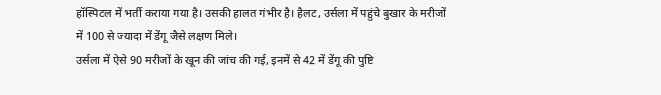हॉस्पिटल में भर्ती कराया गया है। उसकी हालत गंभीर है। हैलट, उर्सला में पहुंचे बुखार के मरीजों में 100 से ज्यादा में डेंगू जैसे लक्षण मिले।
उर्सला में ऐसे 90 मरीजों के खून की जांच की गई, इनमें से 42 में डेंगू की पुष्टि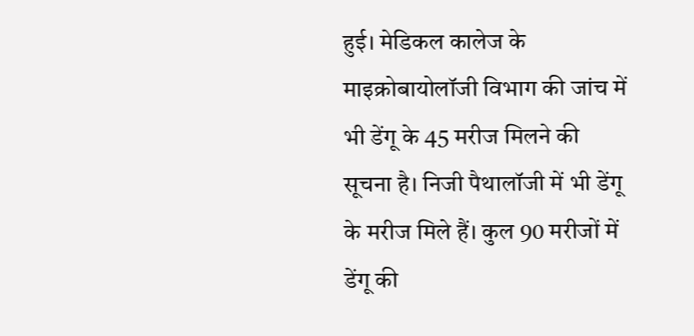हुई। मेडिकल कालेज के माइक्रोबायोलॉजी विभाग की जांच में भी डेंगू के 45 मरीज मिलने की सूचना है। निजी पैथालॉजी में भी डेंगू के मरीज मिले हैं। कुल 90 मरीजों में डेंगू की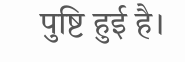पुष्टि हुई है।